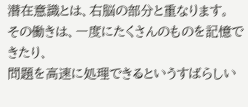潜在意識とは、右脳の部分と重なります。
その働きは、一度にたくさんのものを記憶できたり、
問題を高速に処理できるというすばらしい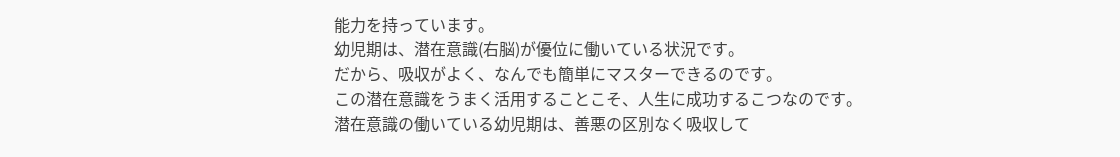能力を持っています。
幼児期は、潜在意識(右脳)が優位に働いている状況です。
だから、吸収がよく、なんでも簡単にマスターできるのです。
この潜在意識をうまく活用することこそ、人生に成功するこつなのです。
潜在意識の働いている幼児期は、善悪の区別なく吸収して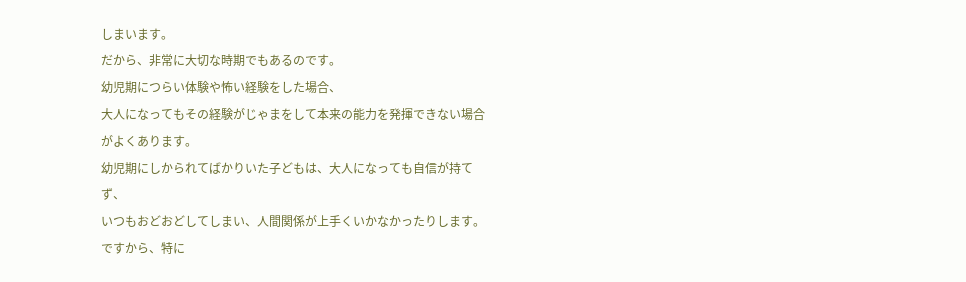しまいます。
だから、非常に大切な時期でもあるのです。
幼児期につらい体験や怖い経験をした場合、
大人になってもその経験がじゃまをして本来の能力を発揮できない場合がよくあります。
幼児期にしかられてばかりいた子どもは、大人になっても自信が持てず、
いつもおどおどしてしまい、人間関係が上手くいかなかったりします。
ですから、特に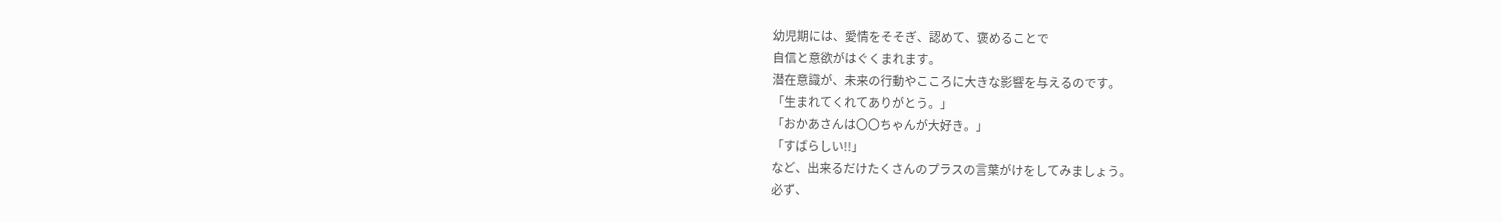幼児期には、愛情をそそぎ、認めて、褒めることで
自信と意欲がはぐくまれます。
潜在意識が、未来の行動やこころに大きな影響を与えるのです。
「生まれてくれてありがとう。」
「おかあさんは〇〇ちゃんが大好き。」
「すばらしい!!」
など、出来るだけたくさんのプラスの言葉がけをしてみましょう。
必ず、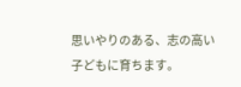思いやりのある、志の高い子どもに育ちます。